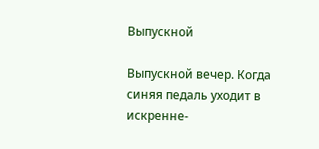Выпускной

Выпускной вечер. Когда синяя педаль уходит в искренне-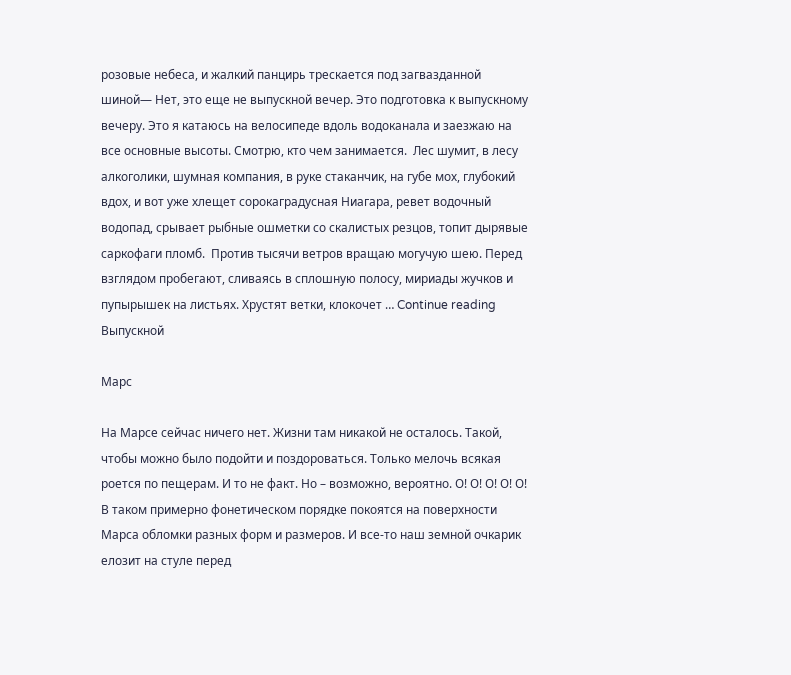розовые небеса, и жалкий панцирь трескается под загвазданной шиной— Нет, это еще не выпускной вечер. Это подготовка к выпускному вечеру. Это я катаюсь на велосипеде вдоль водоканала и заезжаю на все основные высоты. Смотрю, кто чем занимается.  Лес шумит, в лесу алкоголики, шумная компания, в руке стаканчик, на губе мох, глубокий вдох, и вот уже хлещет сорокаградусная Ниагара, ревет водочный водопад, срывает рыбные ошметки со скалистых резцов, топит дырявые саркофаги пломб.  Против тысячи ветров вращаю могучую шею. Перед взглядом пробегают, сливаясь в сплошную полосу, мириады жучков и пупырышек на листьях. Хрустят ветки, клокочет … Continue reading Выпускной

Марс

На Марсе сейчас ничего нет. Жизни там никакой не осталось. Такой, чтобы можно было подойти и поздороваться. Только мелочь всякая роется по пещерам. И то не факт. Но – возможно, вероятно. О! О! О! О! О! В таком примерно фонетическом порядке покоятся на поверхности Марса обломки разных форм и размеров. И все-то наш земной очкарик елозит на стуле перед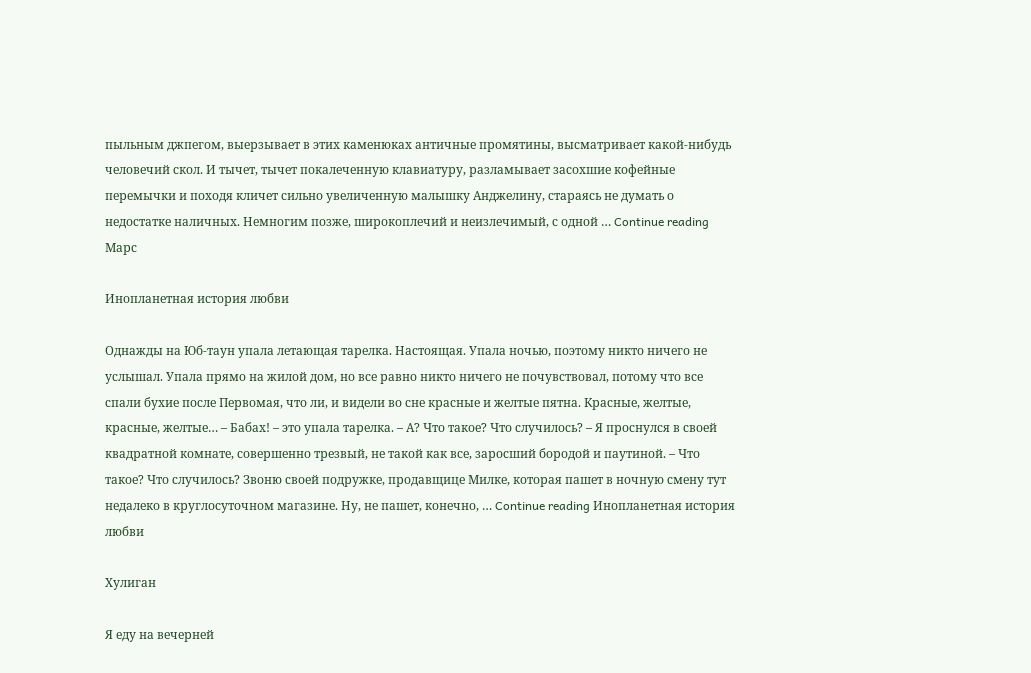пыльным джпегом, выерзывает в этих каменюках античные промятины, высматривает какой-нибудь человечий скол. И тычет, тычет покалеченную клавиатуру, разламывает засохшие кофейные перемычки и походя кличет сильно увеличенную малышку Анджелину, стараясь не думать о недостатке наличных. Немногим позже, широкоплечий и неизлечимый, с одной … Continue reading Марс

Инопланетная история любви

Однажды на Юб-таун упала летающая тарелка. Настоящая. Упала ночью, поэтому никто ничего не услышал. Упала прямо на жилой дом, но все равно никто ничего не почувствовал, потому что все спали бухие после Первомая, что ли, и видели во сне красные и желтые пятна. Красные, желтые, красные, желтые… – Бабах! – это упала тарелка. – А? Что такое? Что случилось? – Я проснулся в своей квадратной комнате, совершенно трезвый, не такой как все, заросший бородой и паутиной. – Что такое? Что случилось? Звоню своей подружке, продавщице Милке, которая пашет в ночную смену тут недалеко в круглосуточном магазине. Ну, не пашет, конечно, … Continue reading Инопланетная история любви

Хулиган

Я еду на вечерней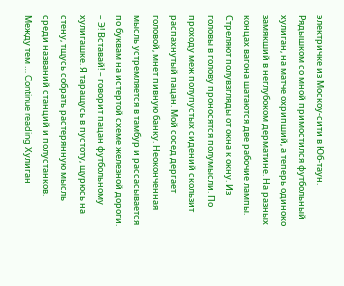электричке из Москоу-сити в Юб-таун. Рядышком со мной примостился футбольный хулиган, на матче охрипший, а теперь одиноко замякший в неглубоком дерматине. На разных концах вагона шатаются две рабочие лампы. Стреляют полувзгляды от окна к окну. Из головы в голову проносятся полумысли. По проходу меж полупустых сидений скользит распахнутый пацан. Мой сосед дергает головой, мнет пивную банку. Неоконченная мысль устремляется в тамбур и рассасывается по буквам на истертой схеме железной дороги. – Э! Вставай! – говорит пацан футбольному хулигашке. Я таращусь в пустоту, щурюсь на стену, тщусь собрать растерянную мысль среди названий станций и полустанков. Между тем … Continue reading Хулиган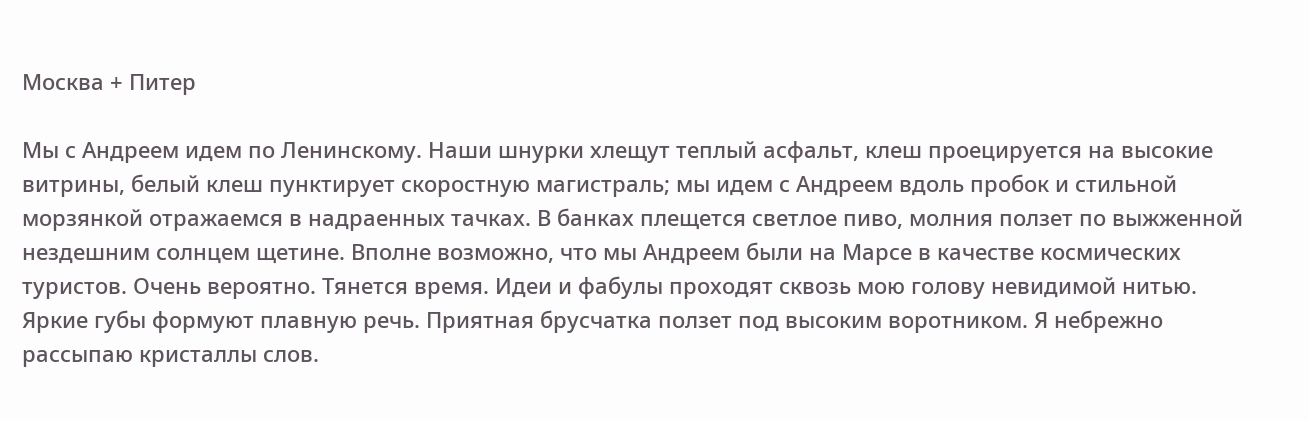Москва + Питер

Мы с Андреем идем по Ленинскому. Наши шнурки хлещут теплый асфальт, клеш проецируется на высокие витрины, белый клеш пунктирует скоростную магистраль; мы идем с Андреем вдоль пробок и стильной морзянкой отражаемся в надраенных тачках. В банках плещется светлое пиво, молния ползет по выжженной нездешним солнцем щетине. Вполне возможно, что мы Андреем были на Марсе в качестве космических туристов. Очень вероятно. Тянется время. Идеи и фабулы проходят сквозь мою голову невидимой нитью. Яркие губы формуют плавную речь. Приятная брусчатка ползет под высоким воротником. Я небрежно рассыпаю кристаллы слов.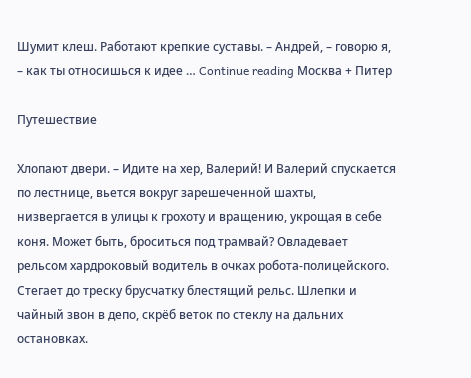Шумит клеш. Работают крепкие суставы. – Андрей, – говорю я, – как ты относишься к идее … Continue reading Москва + Питер

Путешествие

Хлопают двери. – Идите на хер, Валерий! И Валерий спускается по лестнице, вьется вокруг зарешеченной шахты, низвергается в улицы к грохоту и вращению, укрощая в себе коня. Может быть, броситься под трамвай? Овладевает рельсом хардроковый водитель в очках робота-полицейского. Стегает до треску брусчатку блестящий рельс. Шлепки и чайный звон в депо, скрёб веток по стеклу на дальних остановках.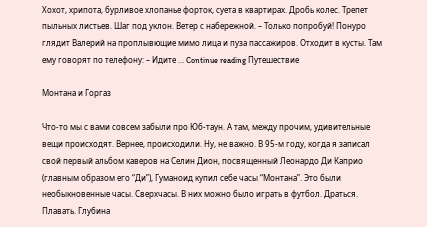Хохот, хрипота, бурливое хлопанье форток, суета в квартирах. Дробь колес. Трепет пыльных листьев. Шаг под уклон. Ветер с набережной. – Только попробуй! Понуро глядит Валерий на проплывющие мимо лица и пуза пассажиров. Отходит в кусты. Там ему говорят по телефону: – Идите … Continue reading Путешествие

Монтана и Горгаз

Что-то мы с вами совсем забыли про Юб-таун. А там, между прочим, удивительные вещи происходят. Вернее, происходили. Ну, не важно. В 95-м году, когда я записал свой первый альбом каверов на Селин Дион, посвященный Леонардо Ди Каприо (главным образом его “Ди”), Гуманоид купил себе часы “Монтана”. Это были необыкновенные часы. Сверхчасы. В них можно было играть в футбол. Драться. Плавать. Глубина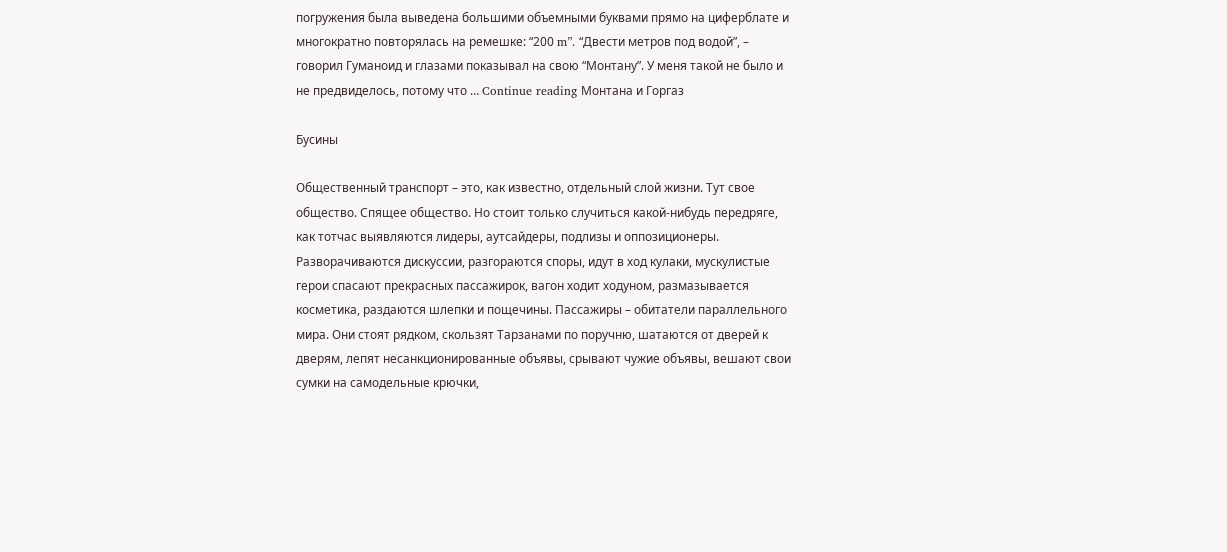погружения была выведена большими объемными буквами прямо на циферблате и многократно повторялась на ремешке: “200 m”. “Двести метров под водой”, – говорил Гуманоид и глазами показывал на свою “Монтану”. У меня такой не было и не предвиделось, потому что … Continue reading Монтана и Горгаз

Бусины

Общественный транспорт – это, как известно, отдельный слой жизни. Тут свое общество. Спящее общество. Но стоит только случиться какой-нибудь передряге, как тотчас выявляются лидеры, аутсайдеры, подлизы и оппозиционеры. Разворачиваются дискуссии, разгораются споры, идут в ход кулаки, мускулистые герои спасают прекрасных пассажирок, вагон ходит ходуном, размазывается косметика, раздаются шлепки и пощечины. Пассажиры – обитатели параллельного мира. Они стоят рядком, скользят Тарзанами по поручню, шатаются от дверей к дверям, лепят несанкционированные объявы, срывают чужие объявы, вешают свои сумки на самодельные крючки,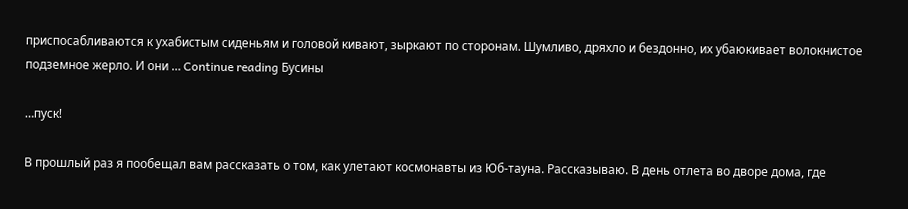приспосабливаются к ухабистым сиденьям и головой кивают, зыркают по сторонам. Шумливо, дряхло и бездонно, их убаюкивает волокнистое подземное жерло. И они … Continue reading Бусины

…пуск!

В прошлый раз я пообещал вам рассказать о том, как улетают космонавты из Юб-тауна. Рассказываю. В день отлета во дворе дома, где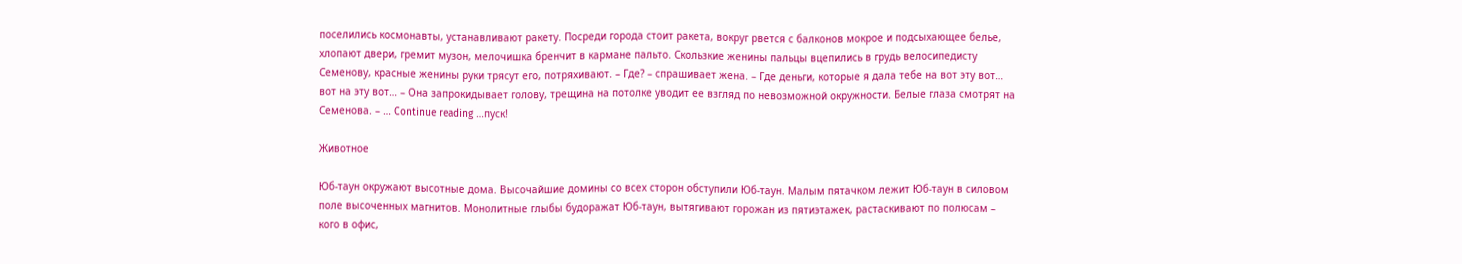поселились космонавты, устанавливают ракету. Посреди города стоит ракета, вокруг рвется с балконов мокрое и подсыхающее белье, хлопают двери, гремит музон, мелочишка бренчит в кармане пальто. Скользкие женины пальцы вцепились в грудь велосипедисту Семенову, красные женины руки трясут его, потряхивают. – Где? – спрашивает жена. – Где деньги, которые я дала тебе на вот эту вот… вот на эту вот… – Она запрокидывает голову, трещина на потолке уводит ее взгляд по невозможной окружности. Белые глаза смотрят на Семенова. – … Continue reading …пуск!

Животное

Юб-таун окружают высотные дома. Высочайшие домины со всех сторон обступили Юб-таун. Малым пятачком лежит Юб-таун в силовом поле высоченных магнитов. Монолитные глыбы будоражат Юб-таун, вытягивают горожан из пятиэтажек, растаскивают по полюсам – кого в офис,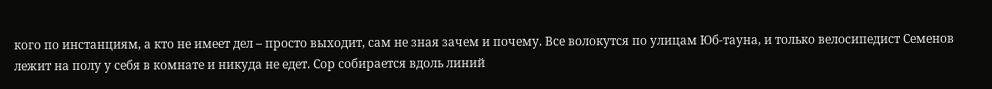кого по инстанциям, а кто не имеет дел – просто выходит, сам не зная зачем и почему. Все волокутся по улицам Юб-тауна, и только велосипедист Семенов лежит на полу у себя в комнате и никуда не едет. Сор собирается вдоль линий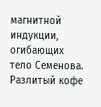магнитной индукции, огибающих тело Семенова. Разлитый кофе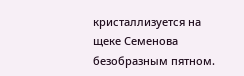кристаллизуется на щеке Семенова безобразным пятном.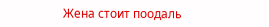Жена стоит поодаль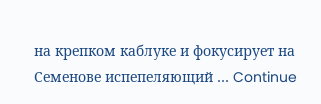на крепком каблуке и фокусирует на Семенове испепеляющий … Continue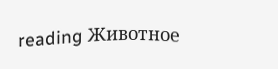reading Животное